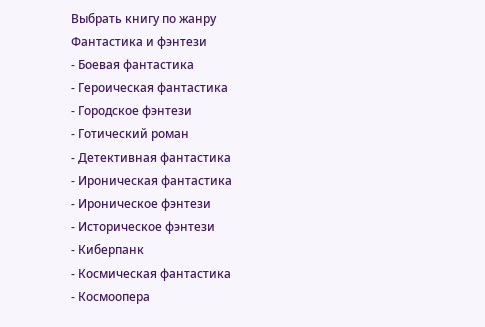Выбрать книгу по жанру
Фантастика и фэнтези
- Боевая фантастика
- Героическая фантастика
- Городское фэнтези
- Готический роман
- Детективная фантастика
- Ироническая фантастика
- Ироническое фэнтези
- Историческое фэнтези
- Киберпанк
- Космическая фантастика
- Космоопера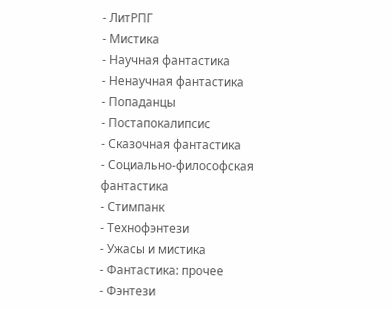- ЛитРПГ
- Мистика
- Научная фантастика
- Ненаучная фантастика
- Попаданцы
- Постапокалипсис
- Сказочная фантастика
- Социально-философская фантастика
- Стимпанк
- Технофэнтези
- Ужасы и мистика
- Фантастика: прочее
- Фэнтези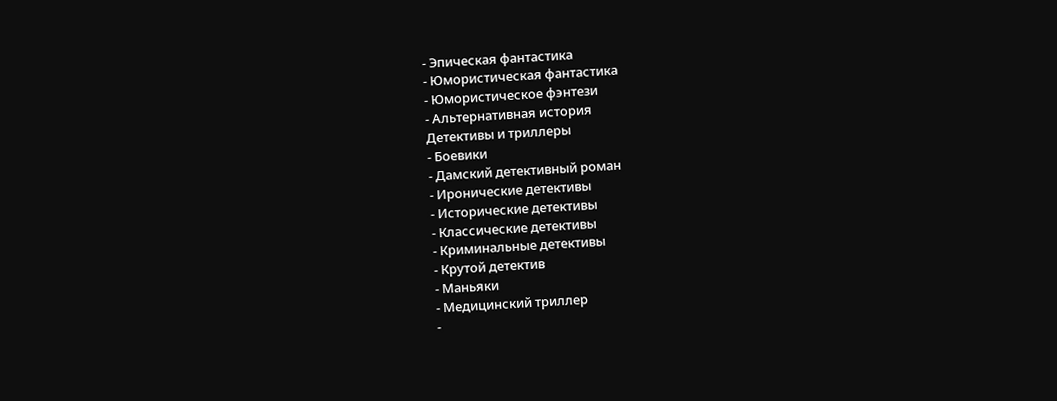- Эпическая фантастика
- Юмористическая фантастика
- Юмористическое фэнтези
- Альтернативная история
Детективы и триллеры
- Боевики
- Дамский детективный роман
- Иронические детективы
- Исторические детективы
- Классические детективы
- Криминальные детективы
- Крутой детектив
- Маньяки
- Медицинский триллер
-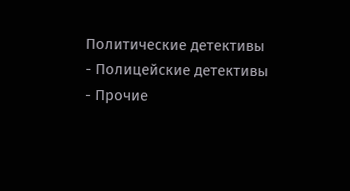Политические детективы
- Полицейские детективы
- Прочие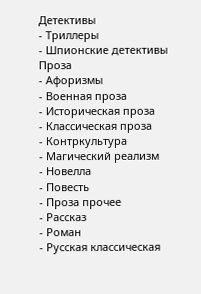Детективы
- Триллеры
- Шпионские детективы
Проза
- Афоризмы
- Военная проза
- Историческая проза
- Классическая проза
- Контркультура
- Магический реализм
- Новелла
- Повесть
- Проза прочее
- Рассказ
- Роман
- Русская классическая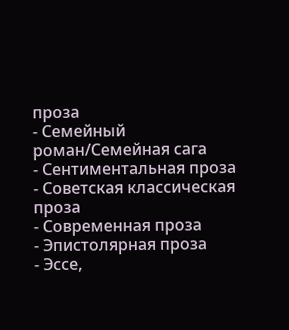проза
- Семейный роман/Семейная сага
- Сентиментальная проза
- Советская классическая проза
- Современная проза
- Эпистолярная проза
- Эссе,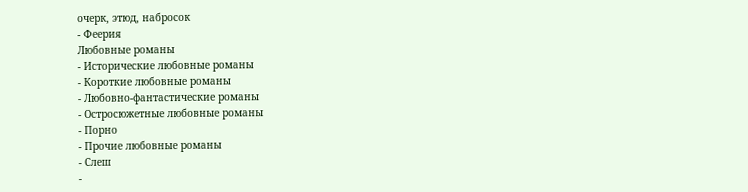очерк, этюд, набросок
- Феерия
Любовные романы
- Исторические любовные романы
- Короткие любовные романы
- Любовно-фантастические романы
- Остросюжетные любовные романы
- Порно
- Прочие любовные романы
- Слеш
-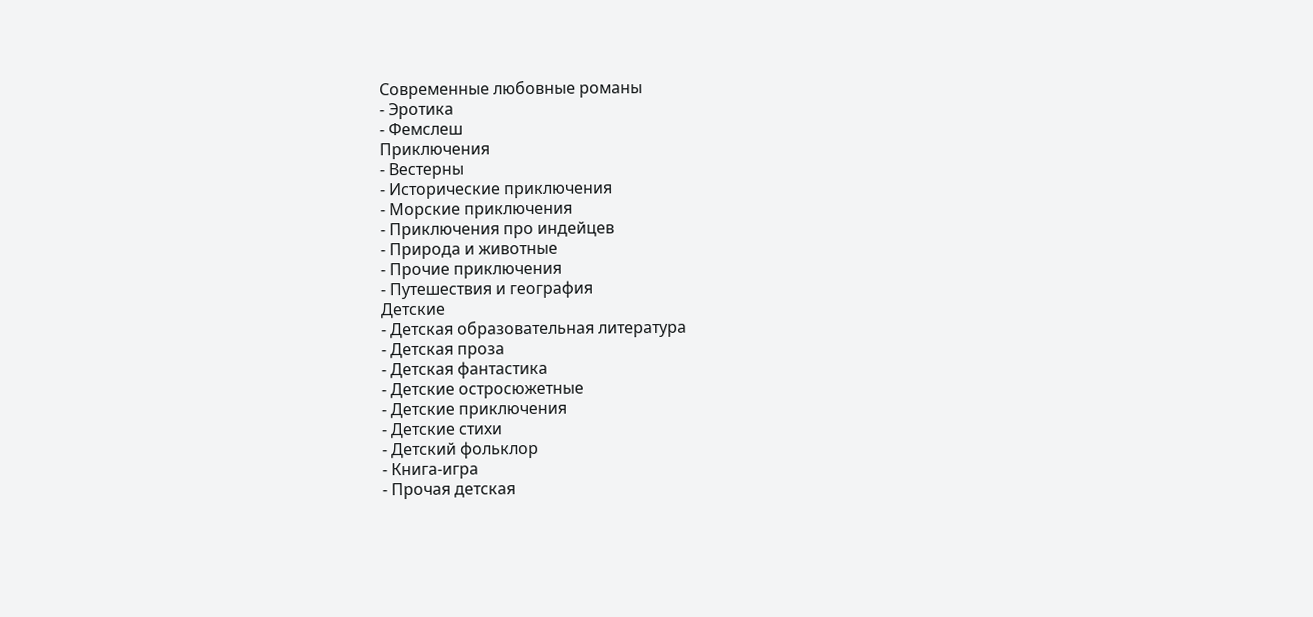Современные любовные романы
- Эротика
- Фемслеш
Приключения
- Вестерны
- Исторические приключения
- Морские приключения
- Приключения про индейцев
- Природа и животные
- Прочие приключения
- Путешествия и география
Детские
- Детская образовательная литература
- Детская проза
- Детская фантастика
- Детские остросюжетные
- Детские приключения
- Детские стихи
- Детский фольклор
- Книга-игра
- Прочая детская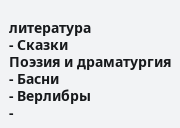литература
- Сказки
Поэзия и драматургия
- Басни
- Верлибры
-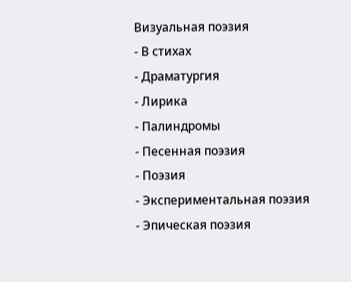Визуальная поэзия
- В стихах
- Драматургия
- Лирика
- Палиндромы
- Песенная поэзия
- Поэзия
- Экспериментальная поэзия
- Эпическая поэзия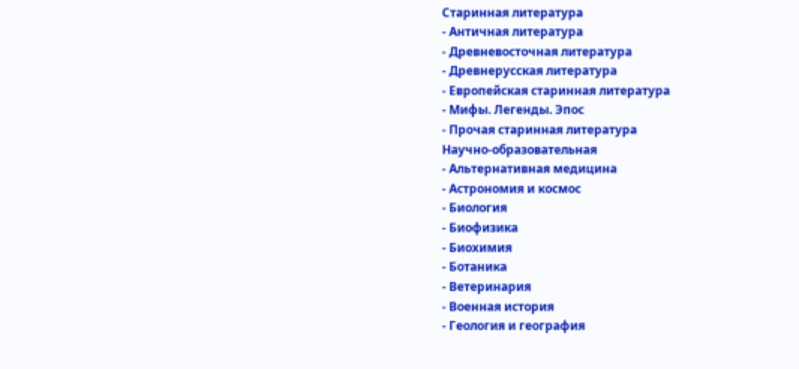Старинная литература
- Античная литература
- Древневосточная литература
- Древнерусская литература
- Европейская старинная литература
- Мифы. Легенды. Эпос
- Прочая старинная литература
Научно-образовательная
- Альтернативная медицина
- Астрономия и космос
- Биология
- Биофизика
- Биохимия
- Ботаника
- Ветеринария
- Военная история
- Геология и география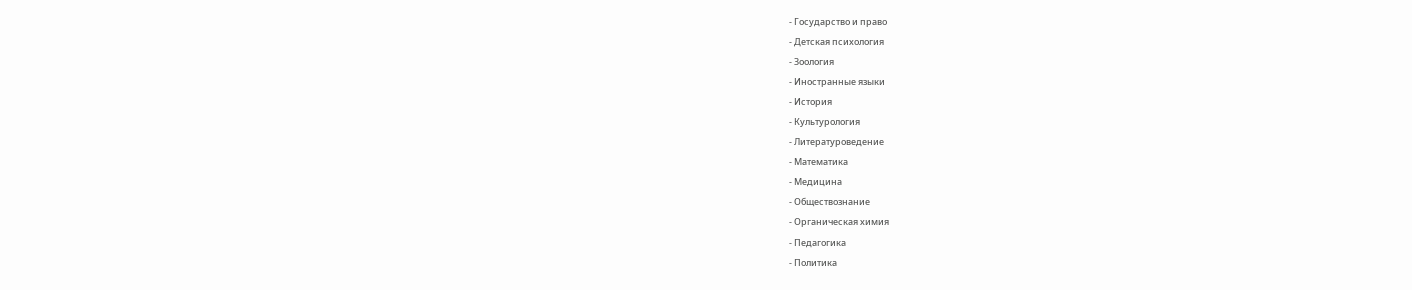- Государство и право
- Детская психология
- Зоология
- Иностранные языки
- История
- Культурология
- Литературоведение
- Математика
- Медицина
- Обществознание
- Органическая химия
- Педагогика
- Политика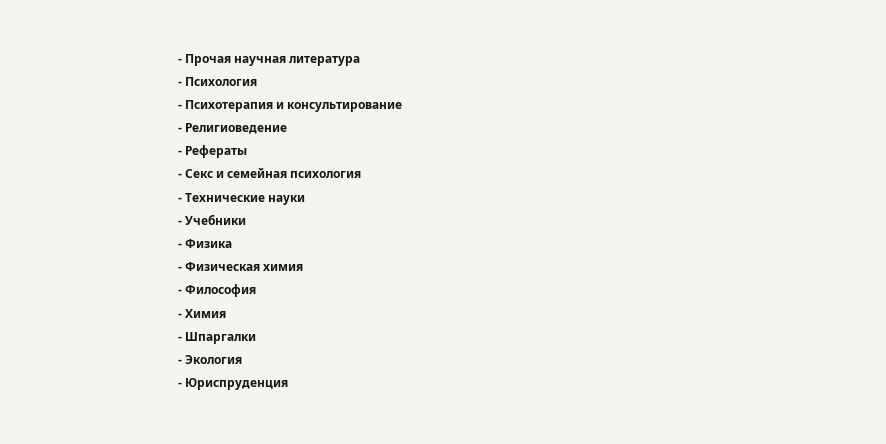- Прочая научная литература
- Психология
- Психотерапия и консультирование
- Религиоведение
- Рефераты
- Секс и семейная психология
- Технические науки
- Учебники
- Физика
- Физическая химия
- Философия
- Химия
- Шпаргалки
- Экология
- Юриспруденция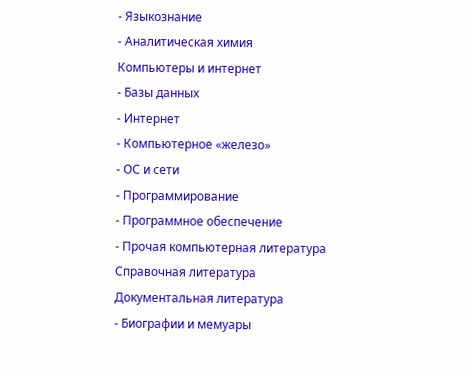- Языкознание
- Аналитическая химия
Компьютеры и интернет
- Базы данных
- Интернет
- Компьютерное «железо»
- ОС и сети
- Программирование
- Программное обеспечение
- Прочая компьютерная литература
Справочная литература
Документальная литература
- Биографии и мемуары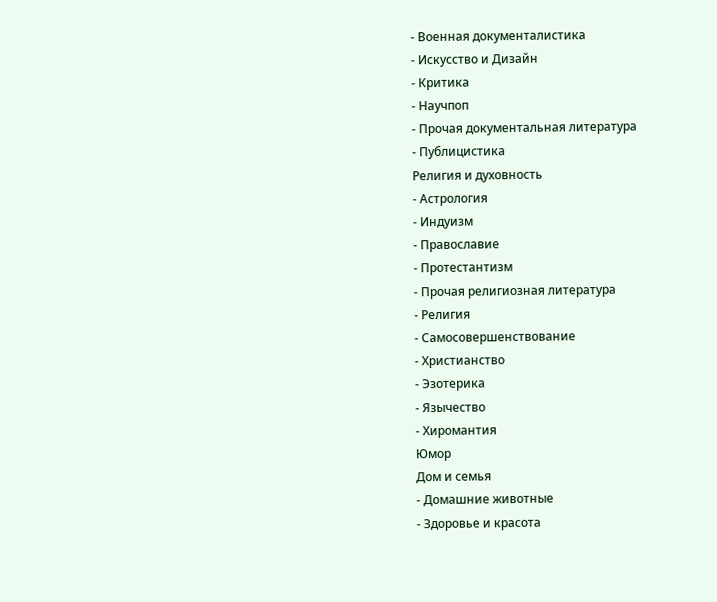- Военная документалистика
- Искусство и Дизайн
- Критика
- Научпоп
- Прочая документальная литература
- Публицистика
Религия и духовность
- Астрология
- Индуизм
- Православие
- Протестантизм
- Прочая религиозная литература
- Религия
- Самосовершенствование
- Христианство
- Эзотерика
- Язычество
- Хиромантия
Юмор
Дом и семья
- Домашние животные
- Здоровье и красота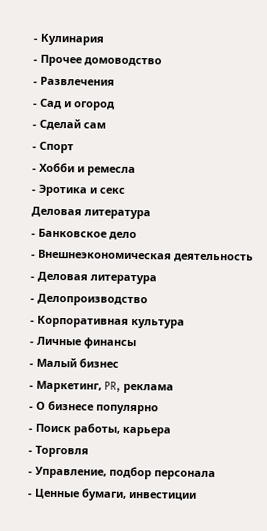- Кулинария
- Прочее домоводство
- Развлечения
- Сад и огород
- Сделай сам
- Спорт
- Хобби и ремесла
- Эротика и секс
Деловая литература
- Банковское дело
- Внешнеэкономическая деятельность
- Деловая литература
- Делопроизводство
- Корпоративная культура
- Личные финансы
- Малый бизнес
- Маркетинг, PR, реклама
- О бизнесе популярно
- Поиск работы, карьера
- Торговля
- Управление, подбор персонала
- Ценные бумаги, инвестиции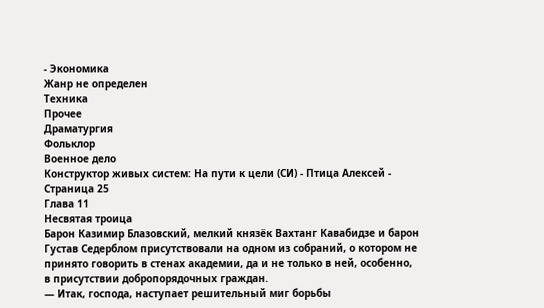- Экономика
Жанр не определен
Техника
Прочее
Драматургия
Фольклор
Военное дело
Конструктор живых систем: На пути к цели (СИ) - Птица Алексей - Страница 25
Глава 11
Несвятая троица
Барон Казимир Блазовский, мелкий князёк Вахтанг Кавабидзе и барон Густав Седерблом присутствовали на одном из собраний, о котором не принято говорить в стенах академии, да и не только в ней, особенно, в присутствии добропорядочных граждан.
— Итак, господа, наступает решительный миг борьбы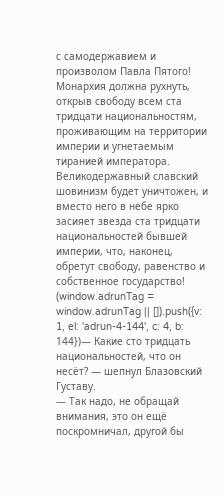с самодержавием и произволом Павла Пятого! Монархия должна рухнуть, открыв свободу всем ста тридцати национальностям, проживающим на территории империи и угнетаемым тиранией императора. Великодержавный славский шовинизм будет уничтожен, и вместо него в небе ярко засияет звезда ста тридцати национальностей бывшей империи, что, наконец, обретут свободу, равенство и собственное государство!
(window.adrunTag = window.adrunTag || []).push({v: 1, el: 'adrun-4-144', c: 4, b: 144})— Какие сто тридцать национальностей, что он несёт? — шепнул Блазовский Густаву.
— Так надо, не обращай внимания, это он ещё поскромничал, другой бы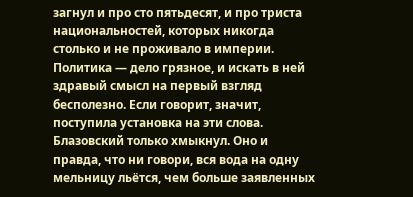загнул и про сто пятьдесят, и про триста национальностей, которых никогда столько и не проживало в империи. Политика — дело грязное, и искать в ней здравый смысл на первый взгляд бесполезно. Если говорит, значит, поступила установка на эти слова.
Блазовский только хмыкнул. Оно и правда, что ни говори, вся вода на одну мельницу льётся, чем больше заявленных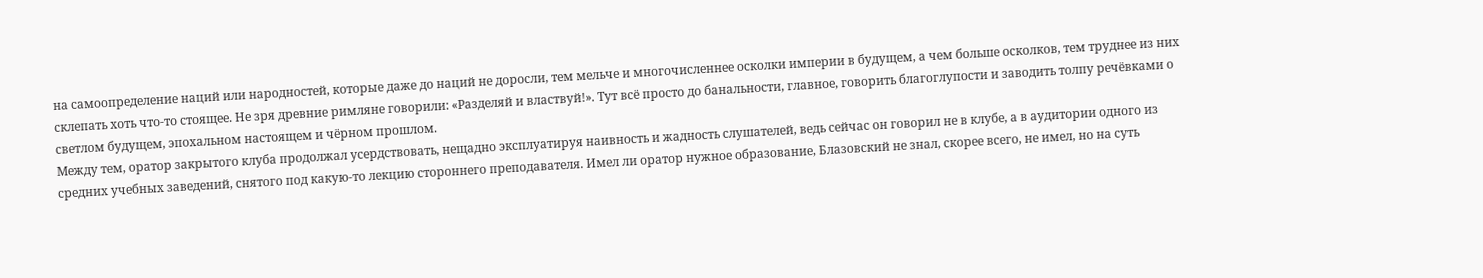на самоопределение наций или народностей, которые даже до наций не доросли, тем мельче и многочисленнее осколки империи в будущем, а чем больше осколков, тем труднее из них склепать хоть что-то стоящее. Не зря древние римляне говорили: «Разделяй и властвуй!». Тут всё просто до банальности, главное, говорить благоглупости и заводить толпу речёвками о светлом будущем, эпохальном настоящем и чёрном прошлом.
Между тем, оратор закрытого клуба продолжал усердствовать, нещадно эксплуатируя наивность и жадность слушателей, ведь сейчас он говорил не в клубе, а в аудитории одного из средних учебных заведений, снятого под какую-то лекцию стороннего преподавателя. Имел ли оратор нужное образование, Блазовский не знал, скорее всего, не имел, но на суть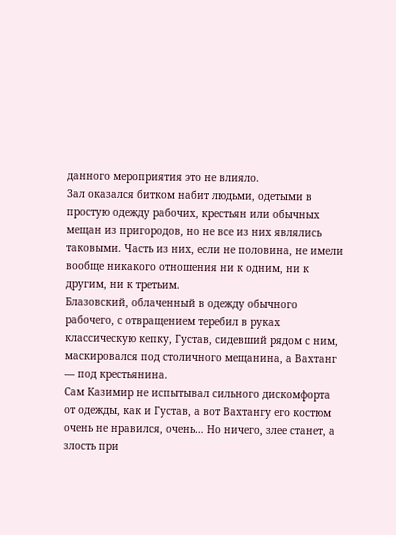данного мероприятия это не влияло.
Зал оказался битком набит людьми, одетыми в простую одежду рабочих, крестьян или обычных мещан из пригородов, но не все из них являлись таковыми. Часть из них, если не половина, не имели вообще никакого отношения ни к одним, ни к другим, ни к третьим.
Блазовский, облаченный в одежду обычного рабочего, с отвращением теребил в руках классическую кепку, Густав, сидевший рядом с ним, маскировался под столичного мещанина, а Вахтанг — под крестьянина.
Сам Казимир не испытывал сильного дискомфорта от одежды, как и Густав, а вот Вахтангу его костюм очень не нравился, очень… Но ничего, злее станет, а злость при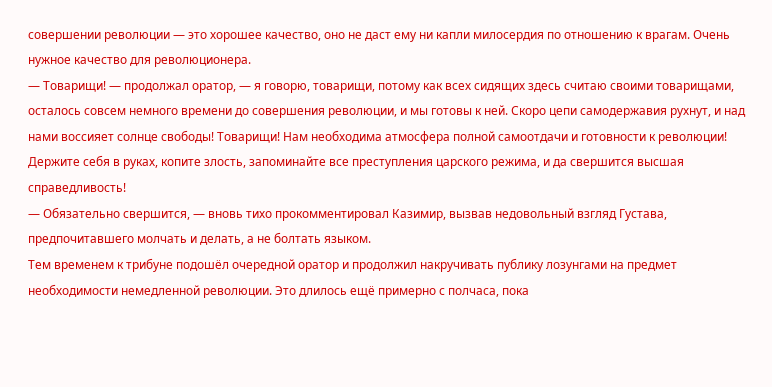совершении революции — это хорошее качество, оно не даст ему ни капли милосердия по отношению к врагам. Очень нужное качество для революционера.
— Товарищи! — продолжал оратор, — я говорю, товарищи, потому как всех сидящих здесь считаю своими товарищами, осталось совсем немного времени до совершения революции, и мы готовы к ней. Скоро цепи самодержавия рухнут, и над нами воссияет солнце свободы! Товарищи! Нам необходима атмосфера полной самоотдачи и готовности к революции! Держите себя в руках, копите злость, запоминайте все преступления царского режима, и да свершится высшая справедливость!
— Обязательно свершится, — вновь тихо прокомментировал Казимир, вызвав недовольный взгляд Густава, предпочитавшего молчать и делать, а не болтать языком.
Тем временем к трибуне подошёл очередной оратор и продолжил накручивать публику лозунгами на предмет необходимости немедленной революции. Это длилось ещё примерно с полчаса, пока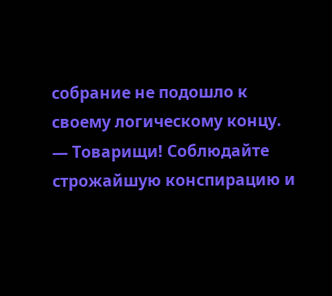собрание не подошло к своему логическому концу.
— Товарищи! Соблюдайте строжайшую конспирацию и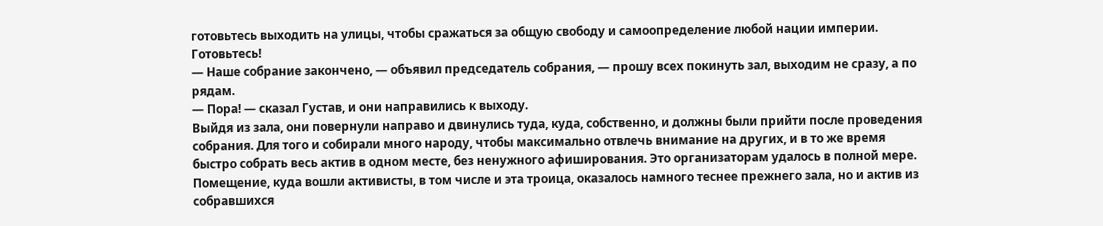готовьтесь выходить на улицы, чтобы сражаться за общую свободу и самоопределение любой нации империи. Готовьтесь!
— Наше собрание закончено, — объявил председатель собрания, — прошу всех покинуть зал, выходим не сразу, а по рядам.
— Пора! — сказал Густав, и они направились к выходу.
Выйдя из зала, они повернули направо и двинулись туда, куда, собственно, и должны были прийти после проведения собрания. Для того и собирали много народу, чтобы максимально отвлечь внимание на других, и в то же время быстро собрать весь актив в одном месте, без ненужного афиширования. Это организаторам удалось в полной мере.
Помещение, куда вошли активисты, в том числе и эта троица, оказалось намного теснее прежнего зала, но и актив из собравшихся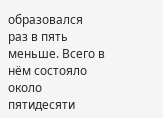образовался раз в пять меньше. Всего в нём состояло около пятидесяти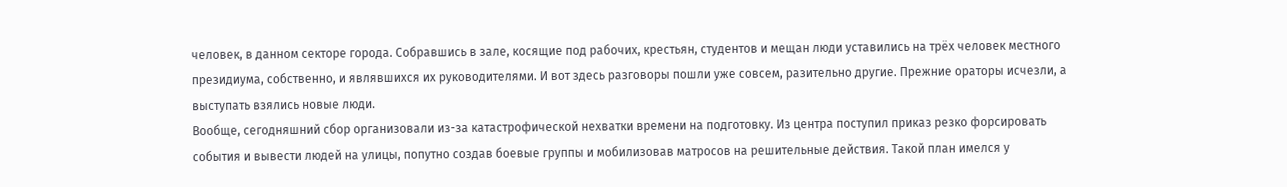человек, в данном секторе города. Собравшись в зале, косящие под рабочих, крестьян, студентов и мещан люди уставились на трёх человек местного президиума, собственно, и являвшихся их руководителями. И вот здесь разговоры пошли уже совсем, разительно другие. Прежние ораторы исчезли, а выступать взялись новые люди.
Вообще, сегодняшний сбор организовали из-за катастрофической нехватки времени на подготовку. Из центра поступил приказ резко форсировать события и вывести людей на улицы, попутно создав боевые группы и мобилизовав матросов на решительные действия. Такой план имелся у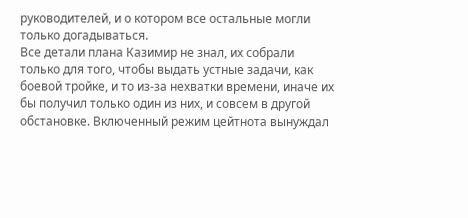руководителей, и о котором все остальные могли только догадываться.
Все детали плана Казимир не знал, их собрали только для того, чтобы выдать устные задачи, как боевой тройке, и то из-за нехватки времени, иначе их бы получил только один из них, и совсем в другой обстановке. Включенный режим цейтнота вынуждал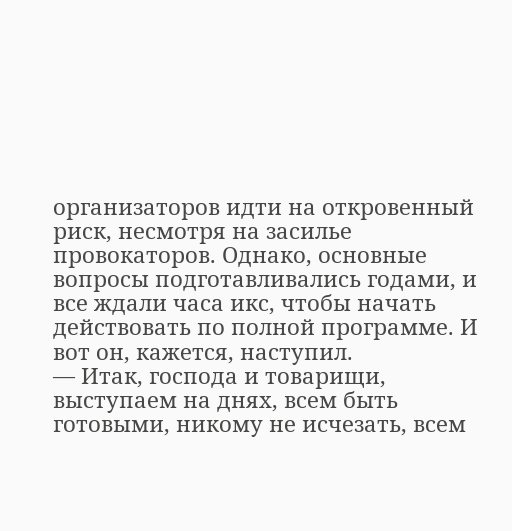организаторов идти на откровенный риск, несмотря на засилье провокаторов. Однако, основные вопросы подготавливались годами, и все ждали часа икс, чтобы начать действовать по полной программе. И вот он, кажется, наступил.
— Итак, господа и товарищи, выступаем на днях, всем быть готовыми, никому не исчезать, всем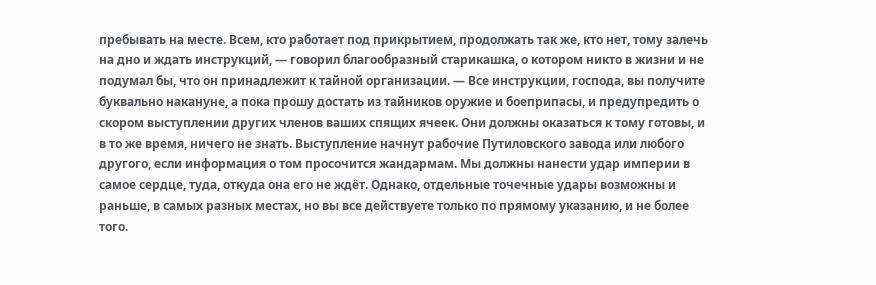пребывать на месте. Всем, кто работает под прикрытием, продолжать так же, кто нет, тому залечь на дно и ждать инструкций, — говорил благообразный старикашка, о котором никто в жизни и не подумал бы, что он принадлежит к тайной организации. — Все инструкции, господа, вы получите буквально накануне, а пока прошу достать из тайников оружие и боеприпасы, и предупредить о скором выступлении других членов ваших спящих ячеек. Они должны оказаться к тому готовы, и в то же время, ничего не знать. Выступление начнут рабочие Путиловского завода или любого другого, если информация о том просочится жандармам. Мы должны нанести удар империи в самое сердце, туда, откуда она его не ждёт. Однако, отдельные точечные удары возможны и раньше, в самых разных местах, но вы все действуете только по прямому указанию, и не более того.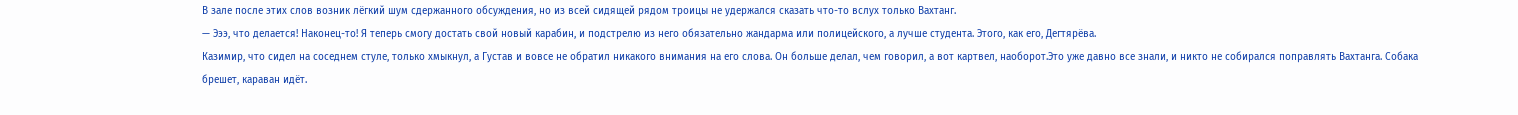В зале после этих слов возник лёгкий шум сдержанного обсуждения, но из всей сидящей рядом троицы не удержался сказать что-то вслух только Вахтанг.
— Эээ, что делается! Наконец-то! Я теперь смогу достать свой новый карабин, и подстрелю из него обязательно жандарма или полицейского, а лучше студента. Этого, как его, Дегтярёва.
Казимир, что сидел на соседнем стуле, только хмыкнул, а Густав и вовсе не обратил никакого внимания на его слова. Он больше делал, чем говорил, а вот картвел, наоборот.Это уже давно все знали, и никто не собирался поправлять Вахтанга. Собака брешет, караван идёт.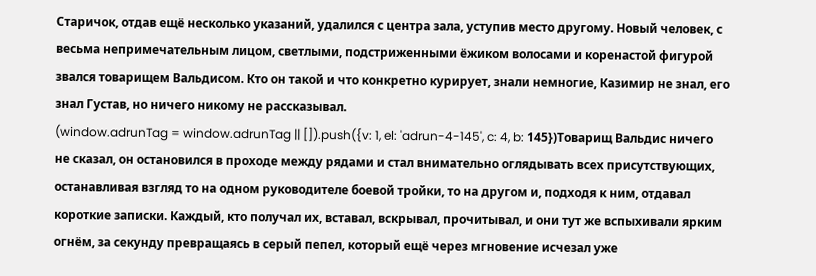Старичок, отдав ещё несколько указаний, удалился с центра зала, уступив место другому. Новый человек, с весьма непримечательным лицом, светлыми, подстриженными ёжиком волосами и коренастой фигурой звался товарищем Вальдисом. Кто он такой и что конкретно курирует, знали немногие, Казимир не знал, его знал Густав, но ничего никому не рассказывал.
(window.adrunTag = window.adrunTag || []).push({v: 1, el: 'adrun-4-145', c: 4, b: 145})Товарищ Вальдис ничего не сказал, он остановился в проходе между рядами и стал внимательно оглядывать всех присутствующих, останавливая взгляд то на одном руководителе боевой тройки, то на другом и, подходя к ним, отдавал короткие записки. Каждый, кто получал их, вставал, вскрывал, прочитывал, и они тут же вспыхивали ярким огнём, за секунду превращаясь в серый пепел, который ещё через мгновение исчезал уже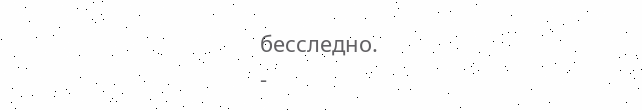бесследно.
-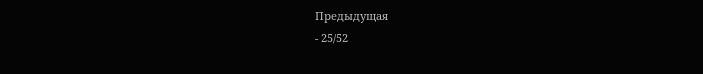Предыдущая
- 25/52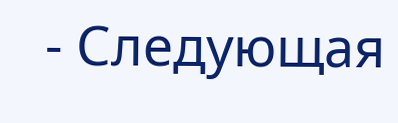- Следующая